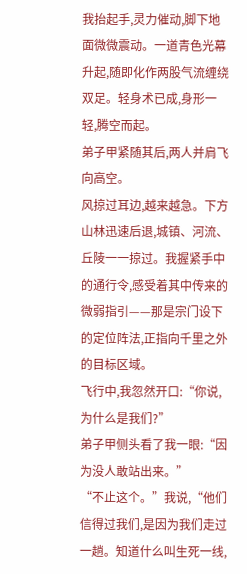我抬起手,灵力催动,脚下地面微微震动。一道青色光幕升起,随即化作两股气流缠绕双足。轻身术已成,身形一轻,腾空而起。
弟子甲紧随其后,两人并肩飞向高空。
风掠过耳边,越来越急。下方山林迅速后退,城镇、河流、丘陵一一掠过。我握紧手中的通行令,感受着其中传来的微弱指引——那是宗门设下的定位阵法,正指向千里之外的目标区域。
飞行中,我忽然开口:“你说,为什么是我们?”
弟子甲侧头看了我一眼:“因为没人敢站出来。”
“不止这个。”我说,“他们信得过我们,是因为我们走过一趟。知道什么叫生死一线,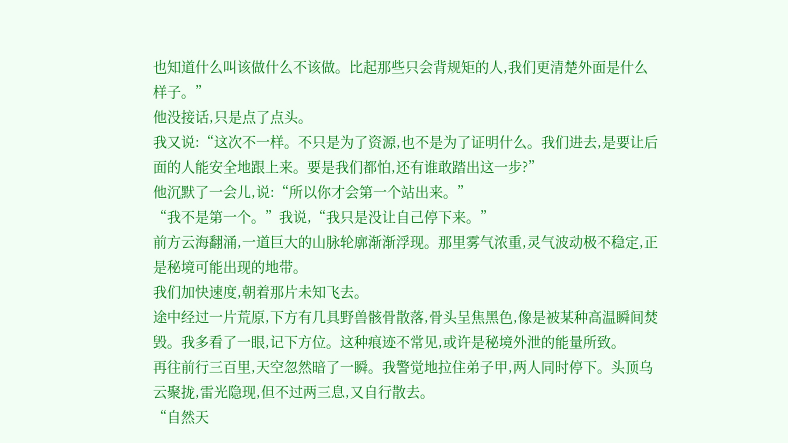也知道什么叫该做什么不该做。比起那些只会背规矩的人,我们更清楚外面是什么样子。”
他没接话,只是点了点头。
我又说:“这次不一样。不只是为了资源,也不是为了证明什么。我们进去,是要让后面的人能安全地跟上来。要是我们都怕,还有谁敢踏出这一步?”
他沉默了一会儿,说:“所以你才会第一个站出来。”
“我不是第一个。”我说,“我只是没让自己停下来。”
前方云海翻涌,一道巨大的山脉轮廓渐渐浮现。那里雾气浓重,灵气波动极不稳定,正是秘境可能出现的地带。
我们加快速度,朝着那片未知飞去。
途中经过一片荒原,下方有几具野兽骸骨散落,骨头呈焦黑色,像是被某种高温瞬间焚毁。我多看了一眼,记下方位。这种痕迹不常见,或许是秘境外泄的能量所致。
再往前行三百里,天空忽然暗了一瞬。我警觉地拉住弟子甲,两人同时停下。头顶乌云聚拢,雷光隐现,但不过两三息,又自行散去。
“自然天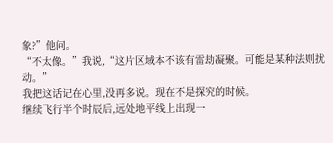象?”他问。
“不太像。”我说,“这片区域本不该有雷劫凝聚。可能是某种法则扰动。”
我把这话记在心里,没再多说。现在不是探究的时候。
继续飞行半个时辰后,远处地平线上出现一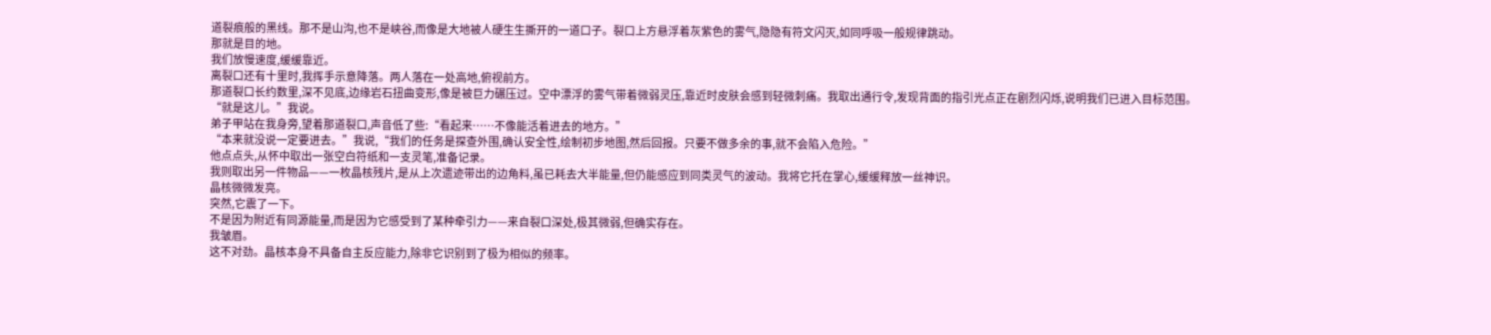道裂痕般的黑线。那不是山沟,也不是峡谷,而像是大地被人硬生生撕开的一道口子。裂口上方悬浮着灰紫色的雾气,隐隐有符文闪灭,如同呼吸一般规律跳动。
那就是目的地。
我们放慢速度,缓缓靠近。
离裂口还有十里时,我挥手示意降落。两人落在一处高地,俯视前方。
那道裂口长约数里,深不见底,边缘岩石扭曲变形,像是被巨力碾压过。空中漂浮的雾气带着微弱灵压,靠近时皮肤会感到轻微刺痛。我取出通行令,发现背面的指引光点正在剧烈闪烁,说明我们已进入目标范围。
“就是这儿。”我说。
弟子甲站在我身旁,望着那道裂口,声音低了些:“看起来……不像能活着进去的地方。”
“本来就没说一定要进去。”我说,“我们的任务是探查外围,确认安全性,绘制初步地图,然后回报。只要不做多余的事,就不会陷入危险。”
他点点头,从怀中取出一张空白符纸和一支灵笔,准备记录。
我则取出另一件物品——一枚晶核残片,是从上次遗迹带出的边角料,虽已耗去大半能量,但仍能感应到同类灵气的波动。我将它托在掌心,缓缓释放一丝神识。
晶核微微发亮。
突然,它震了一下。
不是因为附近有同源能量,而是因为它感受到了某种牵引力——来自裂口深处,极其微弱,但确实存在。
我皱眉。
这不对劲。晶核本身不具备自主反应能力,除非它识别到了极为相似的频率。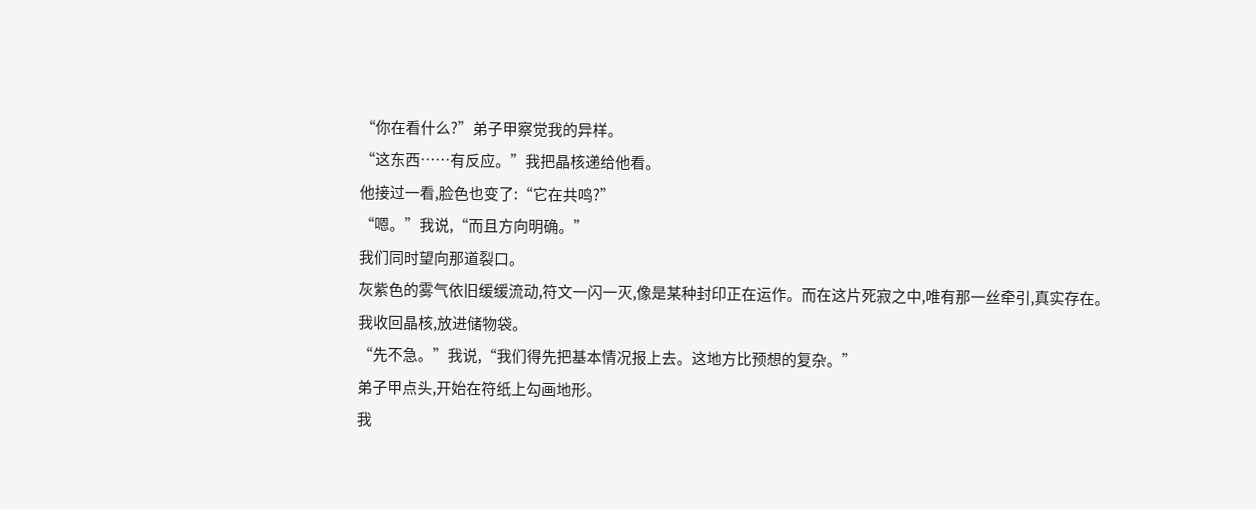“你在看什么?”弟子甲察觉我的异样。
“这东西……有反应。”我把晶核递给他看。
他接过一看,脸色也变了:“它在共鸣?”
“嗯。”我说,“而且方向明确。”
我们同时望向那道裂口。
灰紫色的雾气依旧缓缓流动,符文一闪一灭,像是某种封印正在运作。而在这片死寂之中,唯有那一丝牵引,真实存在。
我收回晶核,放进储物袋。
“先不急。”我说,“我们得先把基本情况报上去。这地方比预想的复杂。”
弟子甲点头,开始在符纸上勾画地形。
我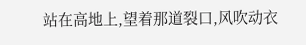站在高地上,望着那道裂口,风吹动衣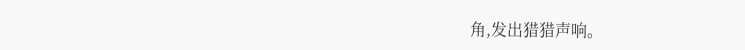角,发出猎猎声响。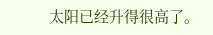太阳已经升得很高了。